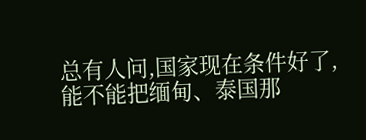总有人问,国家现在条件好了,能不能把缅甸、泰国那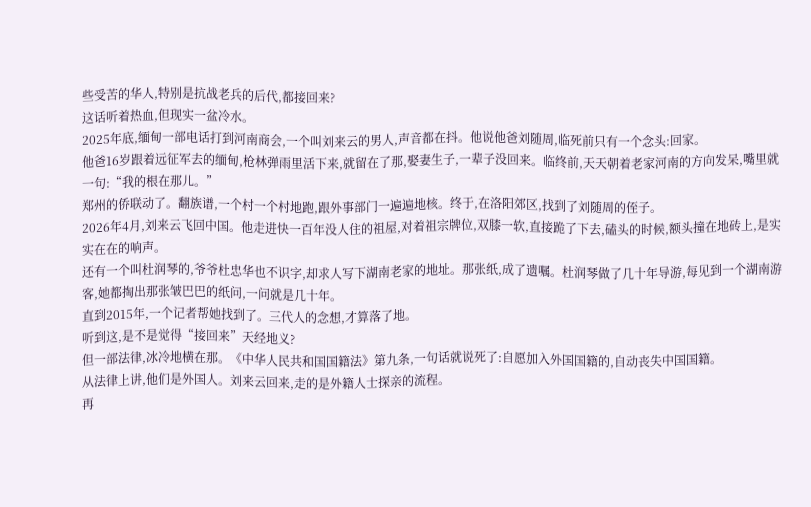些受苦的华人,特别是抗战老兵的后代,都接回来?
这话听着热血,但现实一盆冷水。
2025年底,缅甸一部电话打到河南商会,一个叫刘来云的男人,声音都在抖。他说他爸刘随周,临死前只有一个念头:回家。
他爸16岁跟着远征军去的缅甸,枪林弹雨里活下来,就留在了那,娶妻生子,一辈子没回来。临终前,天天朝着老家河南的方向发呆,嘴里就一句:“我的根在那儿。”
郑州的侨联动了。翻族谱,一个村一个村地跑,跟外事部门一遍遍地核。终于,在洛阳郊区,找到了刘随周的侄子。
2026年4月,刘来云飞回中国。他走进快一百年没人住的祖屋,对着祖宗牌位,双膝一软,直接跪了下去,磕头的时候,额头撞在地砖上,是实实在在的响声。
还有一个叫杜润琴的,爷爷杜忠华也不识字,却求人写下湖南老家的地址。那张纸,成了遗嘱。杜润琴做了几十年导游,每见到一个湖南游客,她都掏出那张皱巴巴的纸问,一问就是几十年。
直到2015年,一个记者帮她找到了。三代人的念想,才算落了地。
听到这,是不是觉得“接回来”天经地义?
但一部法律,冰冷地横在那。《中华人民共和国国籍法》第九条,一句话就说死了:自愿加入外国国籍的,自动丧失中国国籍。
从法律上讲,他们是外国人。刘来云回来,走的是外籍人士探亲的流程。
再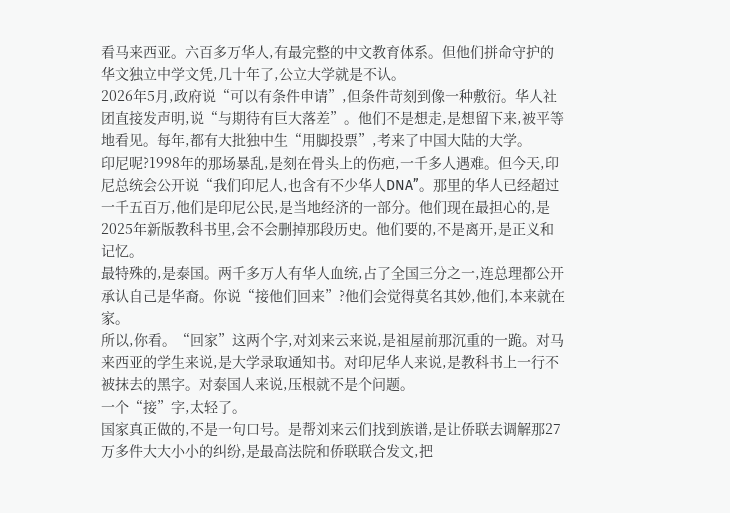看马来西亚。六百多万华人,有最完整的中文教育体系。但他们拼命守护的华文独立中学文凭,几十年了,公立大学就是不认。
2026年5月,政府说“可以有条件申请”,但条件苛刻到像一种敷衍。华人社团直接发声明,说“与期待有巨大落差”。他们不是想走,是想留下来,被平等地看见。每年,都有大批独中生“用脚投票”,考来了中国大陆的大学。
印尼呢?1998年的那场暴乱,是刻在骨头上的伤疤,一千多人遇难。但今天,印尼总统会公开说“我们印尼人,也含有不少华人DNA”。那里的华人已经超过一千五百万,他们是印尼公民,是当地经济的一部分。他们现在最担心的,是2025年新版教科书里,会不会删掉那段历史。他们要的,不是离开,是正义和记忆。
最特殊的,是泰国。两千多万人有华人血统,占了全国三分之一,连总理都公开承认自己是华裔。你说“接他们回来”?他们会觉得莫名其妙,他们,本来就在家。
所以,你看。“回家”这两个字,对刘来云来说,是祖屋前那沉重的一跪。对马来西亚的学生来说,是大学录取通知书。对印尼华人来说,是教科书上一行不被抹去的黑字。对泰国人来说,压根就不是个问题。
一个“接”字,太轻了。
国家真正做的,不是一句口号。是帮刘来云们找到族谱,是让侨联去调解那27万多件大大小小的纠纷,是最高法院和侨联联合发文,把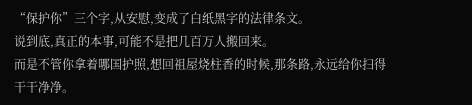“保护你”三个字,从安慰,变成了白纸黑字的法律条文。
说到底,真正的本事,可能不是把几百万人搬回来。
而是不管你拿着哪国护照,想回祖屋烧柱香的时候,那条路,永远给你扫得干干净净。